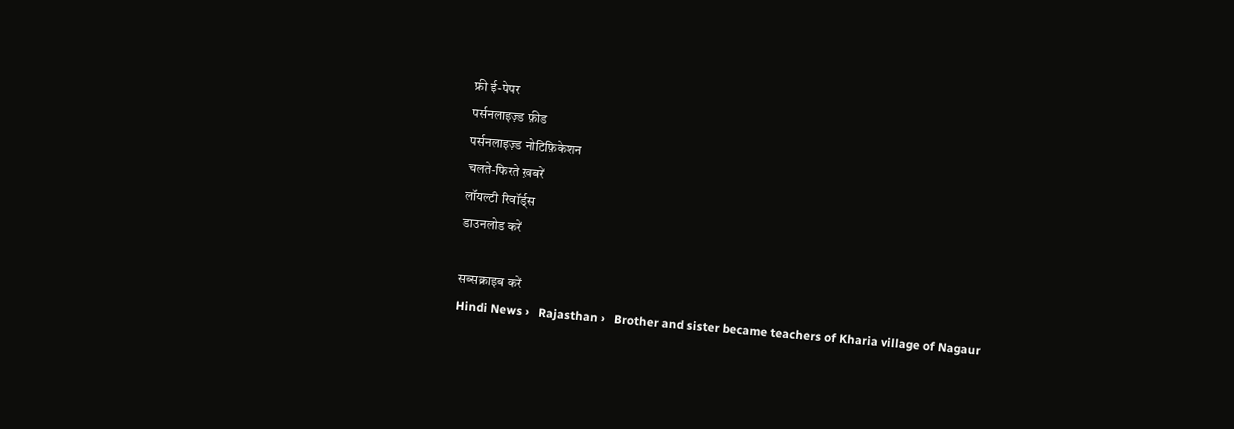फ्री ई-पेपर
पर्सनलाइज़्ड फ़ीड
पर्सनलाइज़्ड नोटिफ़िकेशन
चलते-फिरते ख़बरें
लॉयल्टी रिवॉर्ड्स
डाउनलोड करें

सब्सक्राइब करें
Hindi News ›   Rajasthan ›   Brother and sister became teachers of Kharia village of Nagaur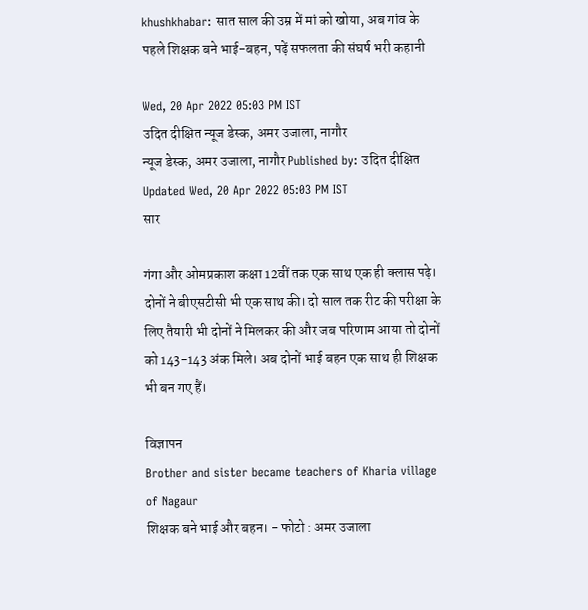khushkhabar: सात साल की उम्र में मां को खोया, अब गांव के पहले शिक्षक बने भाई-बहन, पढ़ें सफलता की संघर्ष भरी कहानी

Wed, 20 Apr 2022 05:03 PM IST
उदित दीक्षित न्यूज डेस्क, अमर उजाला, नागौर
न्यूज डेस्क, अमर उजाला, नागौर Published by: उदित दीक्षित Updated Wed, 20 Apr 2022 05:03 PM IST
सार

गंगा और ओमप्रकाश कक्षा 12वीं तक एक साथ एक ही क्लास पढ़े। दोनों ने बीएसटीसी भी एक साथ की। दो साल तक रीट की परीक्षा के लिए तैयारी भी दोनों ने मिलकर की और जब परिणाम आया तो दोनों को 143-143 अंक मिले। अब दोनों भाई बहन एक साथ ही शिक्षक भी बन गए हैं।

विज्ञापन
Brother and sister became teachers of Kharia village of Nagaur
शिक्षक बने भाई और बहन। - फोटो : अमर उजाला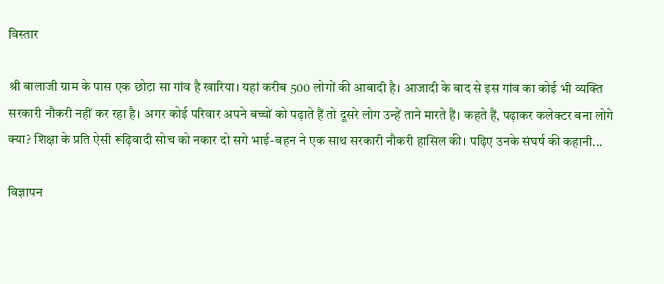विस्तार

श्री बालाजी ग्राम के पास एक छोटा सा गांव है खारिया। यहां करीब 500 लोगों की आबादी है। आजादी के बाद से इस गांव का कोई भी व्यक्ति सरकारी नौकरी नहीं कर रहा है। अगर कोई परिवार अपने बच्चों को पढ़ाते हैं तो दूसरे लोग उन्हें ताने मारते हैं। कहते हैं, पढ़ाकर कलेक्टर बना लोगे क्या? शिक्षा के प्रति ऐसी रूढ़िवादी सोच को नकार दो सगे भाई-बहन ने एक साथ सरकारी नौकरी हासिल की। पढ़िए उनके संघर्ष की कहानी...

विज्ञापन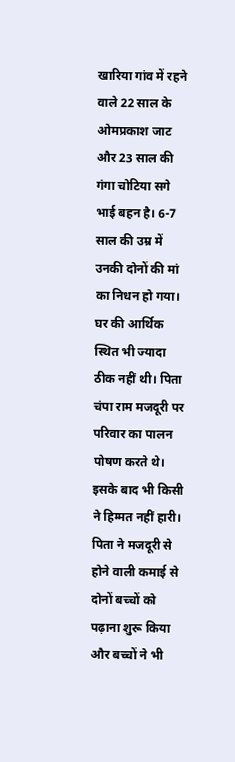खारिया गांव में रहने वाले 22 साल के ओमप्रकाश जाट और 23 साल की गंगा चोटिया सगे भाई बहन है। 6-7 साल की उम्र में उनकी दोनों की मां का निधन हो गया। घर की आर्थिक स्थित भी ज्यादा ठीक नहीं थी। पिता चंपा राम मजदूरी पर परिवार का पालन पोषण करते थे। इसके बाद भी किसी ने हिम्मत नहीं हारी। पिता ने मजदूरी से होने वाली कमाई से दोनों बच्चों को पढ़ाना शुरू किया और बच्चों ने भी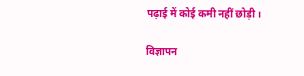पढ़ाई में कोई कमी नहीं छोड़ी।

विज्ञापन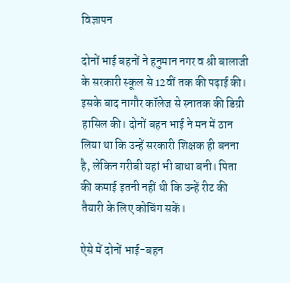विज्ञापन

दोनों भाई बहनों ने हनुमान नगर व श्री बालाजी के सरकारी स्कूल से 12वीं तक की पढ़ाई की। इसके बाद नागौर कॉलेज से स्नातक की डिग्री हासिल की। दोनों बहन भाई ने मन में ठान लिया था कि उन्हें सरकारी शिक्षक ही बनना है, लेकिन गरीबी यहां भी बाधा बनी। पिता की कमाई इतनी नहीं थी कि उन्हें रीट की तैयारी के लिए कोचिंग सकें।

ऐसे में दोनों भाई-बहन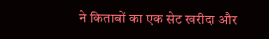ने किताबों का एक सेट खरीदा और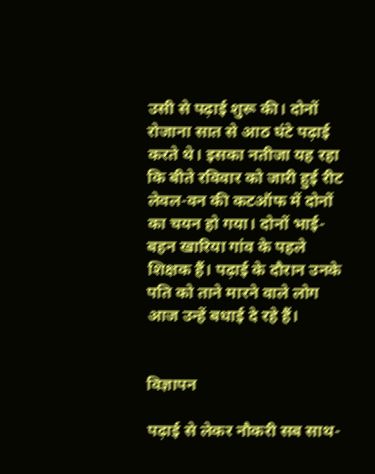उसी से पढ़ाई शुरू की। दोनों रोजाना सात से आठ घंटे पढ़ाई करते थे। इसका नतीजा यह रहा कि बीते रविवार को जारी हुई रीट लेवल-वन की कटऑफ में दोनों का चयन हो गया। दोनों भाई-बहन खारिया गांव के पहले शिक्षक हैं। पढ़ाई के दौरान उनके पति को ताने मारने वाले लोग आज उन्हें बधाई दे रहे हैं।


विज्ञापन

पढ़ाई से लेकर नौकरी सब साथ-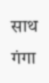साथ
गंगा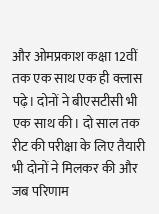और ओमप्रकाश कक्षा 12वीं तक एक साथ एक ही क्लास पढ़े। दोनों ने बीएसटीसी भी एक साथ की। दो साल तक रीट की परीक्षा के लिए तैयारी भी दोनों ने मिलकर की और जब परिणाम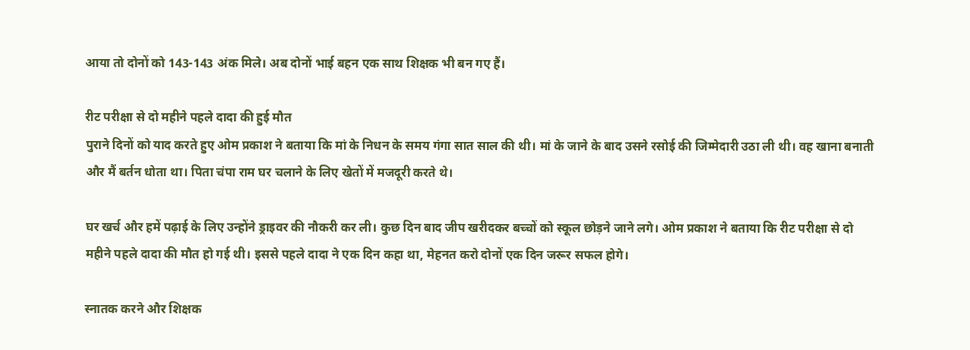आया तो दोनों को 143-143 अंक मिले। अब दोनों भाई बहन एक साथ शिक्षक भी बन गए हैं।

रीट परीक्षा से दो महीने पहले दादा की हुई मौत
पुराने दिनों को याद करते हुए ओम प्रकाश ने बताया कि मां के निधन के समय गंगा सात साल की थी। मां के जाने के बाद उसने रसोई की जिम्मेदारी उठा ली थी। वह खाना बनाती और मैं बर्तन धोता था। पिता चंपा राम घर चलाने के लिए खेतों में मजदूरी करते थे।

घर खर्च और हमें पढ़ाई के लिए उन्होंने ड्राइवर की नौकरी कर ली। कुछ दिन बाद जीप खरीदकर बच्चों को स्कूल छोड़ने जाने लगे। ओम प्रकाश ने बताया कि रीट परीक्षा से दो महीने पहले दादा की मौत हो गई थी। इससे पहले दादा ने एक दिन कहा था, मेहनत करो दोनों एक दिन जरूर सफल होगे।

स्नातक करने और शिक्षक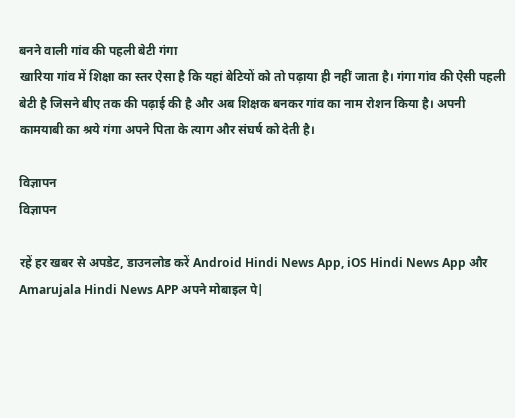बनने वाली गांव की पहली बेटी गंगा
खारिया गांव में शिक्षा का स्तर ऐसा है कि यहां बेटियों को तो पढ़ाया ही नहीं जाता है। गंगा गांव की ऐसी पहली बेटी है जिसने बीए तक की पढ़ाई की है और अब शिक्षक बनकर गांव का नाम रोशन किया है। अपनी कामयाबी का श्रये गंगा अपने पिता के त्याग और संघर्ष को देती है।

विज्ञापन
विज्ञापन

रहें हर खबर से अपडेट, डाउनलोड करें Android Hindi News App, iOS Hindi News App और Amarujala Hindi News APP अपने मोबाइल पे|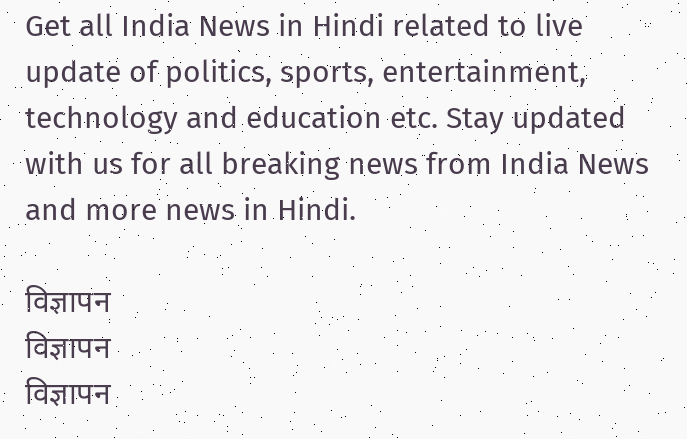Get all India News in Hindi related to live update of politics, sports, entertainment, technology and education etc. Stay updated with us for all breaking news from India News and more news in Hindi.

विज्ञापन
विज्ञापन
विज्ञापन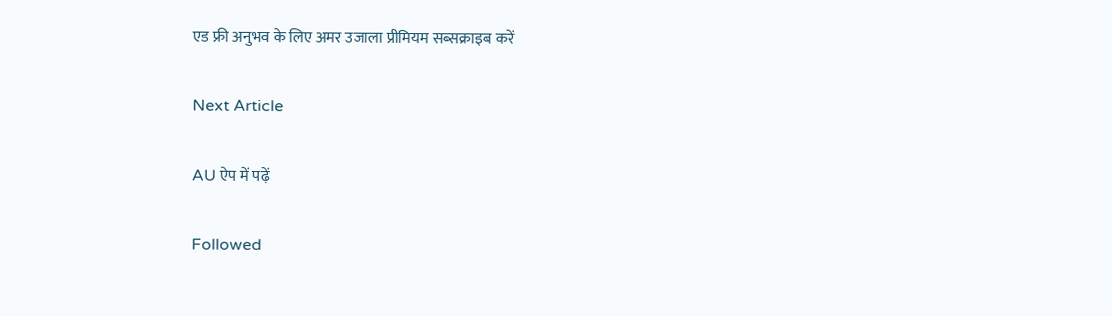एड फ्री अनुभव के लिए अमर उजाला प्रीमियम सब्सक्राइब करें

Next Article

AU ऐप में पढ़ें

Followed